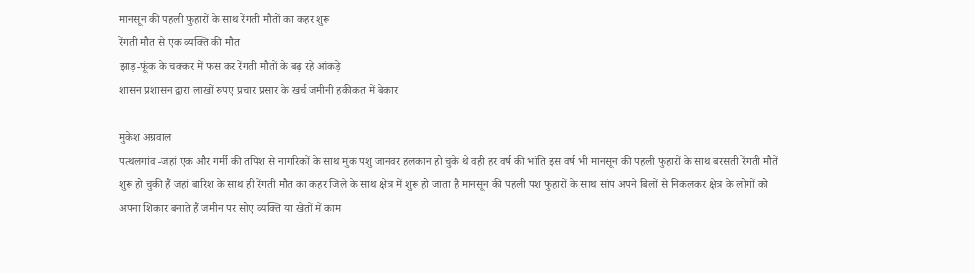मानसून की पहली फुहारों के साथ रेंगती मौतों का कहर शुरू
रेंगती मौत से एक व्यक्ति की मौत
झाड़-फूंक के चक्कर में फस कर रेंगती मौतों के बढ़ रहे आंकड़े
शासन प्रशासन द्वारा लाखों रुपए प्रचार प्रसार के खर्च जमीनी हकीकत में बेकार

मुकेश अग्रवाल
पत्थलगांव -जहां एक और गर्मी की तपिश से नागरिकों के साथ मुक पशु जानवर हलकान हो चुके थे वही हर वर्ष की भांति इस वर्ष भी मानसून की पहली फुहारों के साथ बरसती रेंगती मौतें शुरू हो चुकी हैं जहां बारिश के साथ ही रेंगती मौत का कहर जिले के साथ क्षेत्र में शुरू हो जाता है मानसून की पहली पश फुहारों के साथ सांप अपने बिलों से निकलकर क्षेत्र के लोगों को अपना शिकार बनाते हैं जमीन पर सोए व्यक्ति या खेतों में काम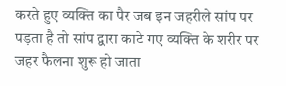करते हुए व्यक्ति का पैर जब इन जहरीले सांप पर पड़ता है तो सांप द्वारा काटे गए व्यक्ति के शरीर पर जहर फैलना शुरू हो जाता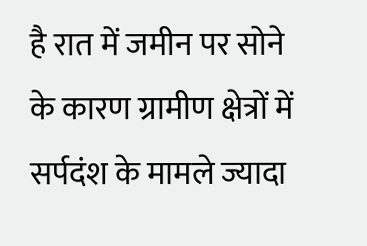है रात में जमीन पर सोने के कारण ग्रामीण क्षेत्रों में सर्पदंश के मामले ज्यादा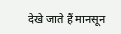देखे जाते हैं मानसून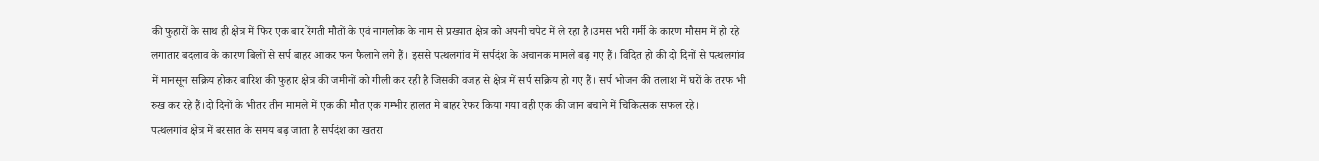की फुहारों के साथ ही क्षेत्र में फिर एक बार रेंगती मौतों के एवं नागलोक के नाम से प्रख्यात क्षेत्र को अपनी चपेट में ले रहा है।उमस भरी गर्मी के कारण मौसम में हो रहे लगातार बदलाव के कारण बिलों से सर्प बाहर आकर फन फैलाने लगे हैं। इससे पत्थलगांव में सर्पदंश के अचानक मामले बढ़ गए हैं। विदित हो की दो दिनों से पत्थलगांव में मानसून सक्रिय होकर बारिश की फुहार क्षेत्र की जमीनों को गीली कर रही है जिसकी वजह से क्षेत्र में सर्प सक्रिय हो गए हैं। सर्प भोजन की तलाश में घरों के तरफ भी रुख कर रहे हैं।दो दिनों के भीतर तीन मामले में एक की मौत एक गम्भीर हालत मे बाहर रेफर किया गया वही एक की जान बचाने में चिकित्सक सफल रहे।
पत्थलगांव क्षेत्र में बरसात के समय बढ़ जाता है सर्पदंश का खतरा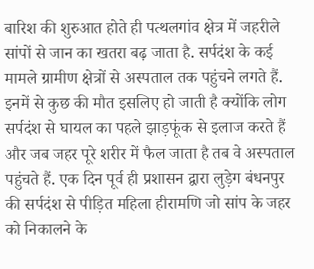बारिश की शुरुआत होते ही पत्थलगांव क्षेत्र में जहरीले सांपों से जान का खतरा बढ़ जाता है. सर्पदंश के कई मामले ग्रामीण क्षेत्रों से अस्पताल तक पहुंचने लगते हैं. इनमें से कुछ की मौत इसलिए हो जाती है क्योंकि लोग सर्पदंश से घायल का पहले झाड़फूंक से इलाज करते हैं और जब जहर पूरे शरीर में फैल जाता है तब वे अस्पताल पहुंचते हैं. एक दिन पूर्व ही प्रशासन द्वारा लुड़ेग बंधनपुर की सर्पदंश से पीड़ित महिला हीरामणि जो सांप के जहर को निकालने के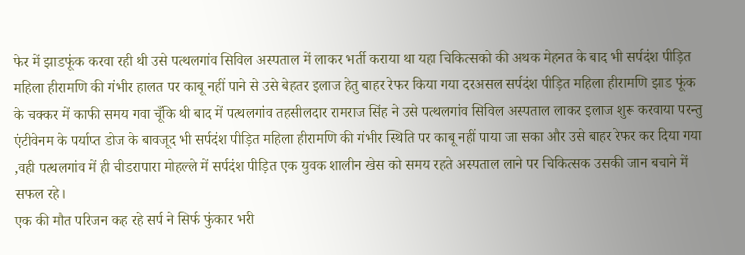फेर में झाडफूंक करवा रही थी उसे पत्थलगांव सिविल अस्पताल में लाकर भर्ती कराया था यहा चिकित्सको की अथक मेहनत के बाद भी सर्पदंश पीड़ित महिला हीरामणि की गंभीर हालत पर काबू नहीं पाने से उसे बेहतर इलाज हेतु बाहर रेफर किया गया दरअसल सर्पदंश पीड़ित महिला हीरामणि झाड फूंक के चक्कर में काफी समय गवा चूँकि थी बाद में पत्थलगांव तहसीलदार रामराज सिंह ने उसे पत्थलगांव सिविल अस्पताल लाकर इलाज शुरू करवाया परन्तु एंटीवेनम के पर्याप्त डोज के बावजूद भी सर्पदंश पीड़ित महिला हीरामणि की गंभीर स्थिति पर काबू नहीं पाया जा सका और उसे बाहर रेफर कर दिया गया ,वही पत्थलगांव में ही चीडरापारा मोहल्ले में सर्पदंश पीड़ित एक युवक शालीन खेस को समय रहते अस्पताल लाने पर चिकित्सक उसकी जान बचाने में सफल रहे।
एक की मौत परिजन कह रहे सर्प ने सिर्फ फुंकार भरी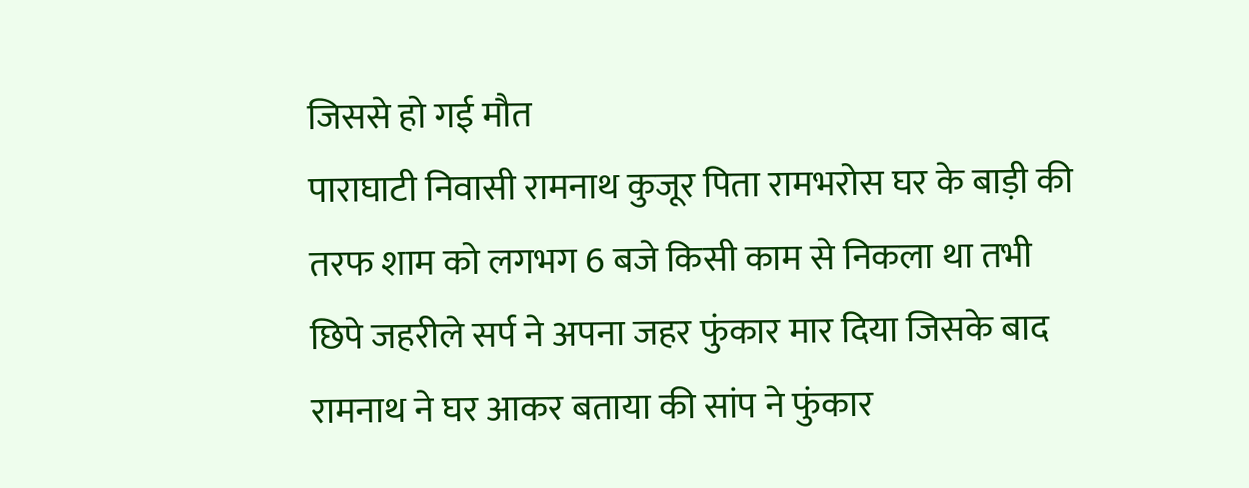जिससे हो गई मौत
पाराघाटी निवासी रामनाथ कुजूर पिता रामभरोस घर के बाड़ी की तरफ शाम को लगभग 6 बजे किसी काम से निकला था तभी छिपे जहरीले सर्प ने अपना जहर फुंकार मार दिया जिसके बाद रामनाथ ने घर आकर बताया की सांप ने फुंकार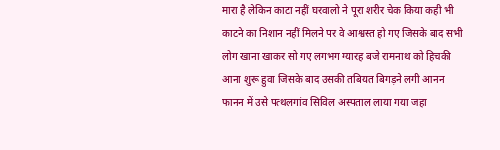मारा है लेकिन काटा नहीं घरवालो ने पूरा शरीर चेक किया कही भी काटने का निशान नहीं मिलने पर वे आश्वस्त हो गए जिसके बाद सभी लोग खाना खाकर सो गए लगभग ग्यारह बजे रामनाथ को हिचकी आना शुरू हुवा जिसके बाद उसकी तबियत बिगड़ने लगी आनन फानन में उसे पत्थलगांव सिविल अस्पताल लाया गया जहा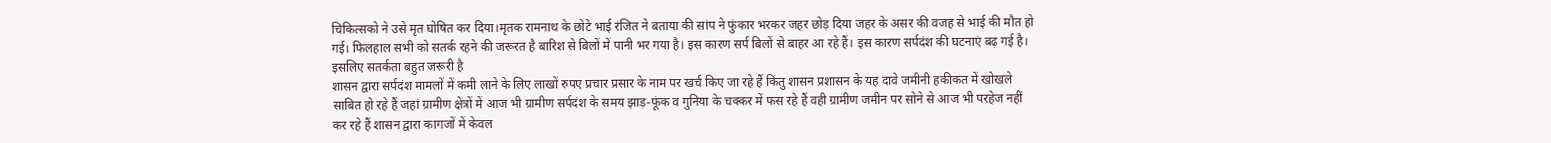चिकित्सको ने उसे मृत घोषित कर दिया।मृतक रामनाथ के छोटे भाई रंजित ने बताया की सांप ने फुंकार भरकर जहर छोड़ दिया जहर के असर की वजह से भाई की मौत हो गई। फिलहाल सभी को सतर्क रहने की जरूरत है बारिश से बिलों में पानी भर गया है। इस कारण सर्प बिलों से बाहर आ रहे हैं। इस कारण सर्पदंश की घटनाएं बढ़ गई है। इसलिए सतर्कता बहुत जरूरी है
शासन द्वारा सर्पदंश मामलों में कमी लाने के लिए लाखों रुपए प्रचार प्रसार के नाम पर खर्च किए जा रहे हैं किंतु शासन प्रशासन के यह दावे जमीनी हकीकत में खोखले साबित हो रहे हैं जहां ग्रामीण क्षेत्रों में आज भी ग्रामीण सर्पदंश के समय झाड़-फूंक व गुनिया के चक्कर में फस रहे हैं वही ग्रामीण जमीन पर सोने से आज भी परहेज नहीं कर रहे हैं शासन द्वारा कागजों में केवल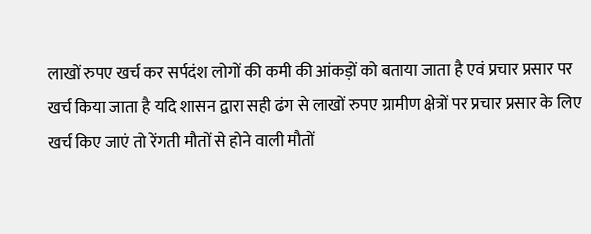लाखों रुपए खर्च कर सर्पदंश लोगों की कमी की आंकड़ों को बताया जाता है एवं प्रचार प्रसार पर खर्च किया जाता है यदि शासन द्वारा सही ढंग से लाखों रुपए ग्रामीण क्षेत्रों पर प्रचार प्रसार के लिए खर्च किए जाएं तो रेंगती मौतों से होने वाली मौतों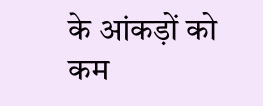के आंकड़ों को कम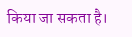किया जा सकता है।